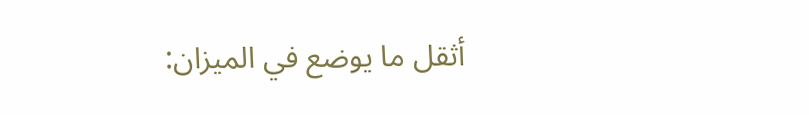أثقل ما يوضع في الميزان: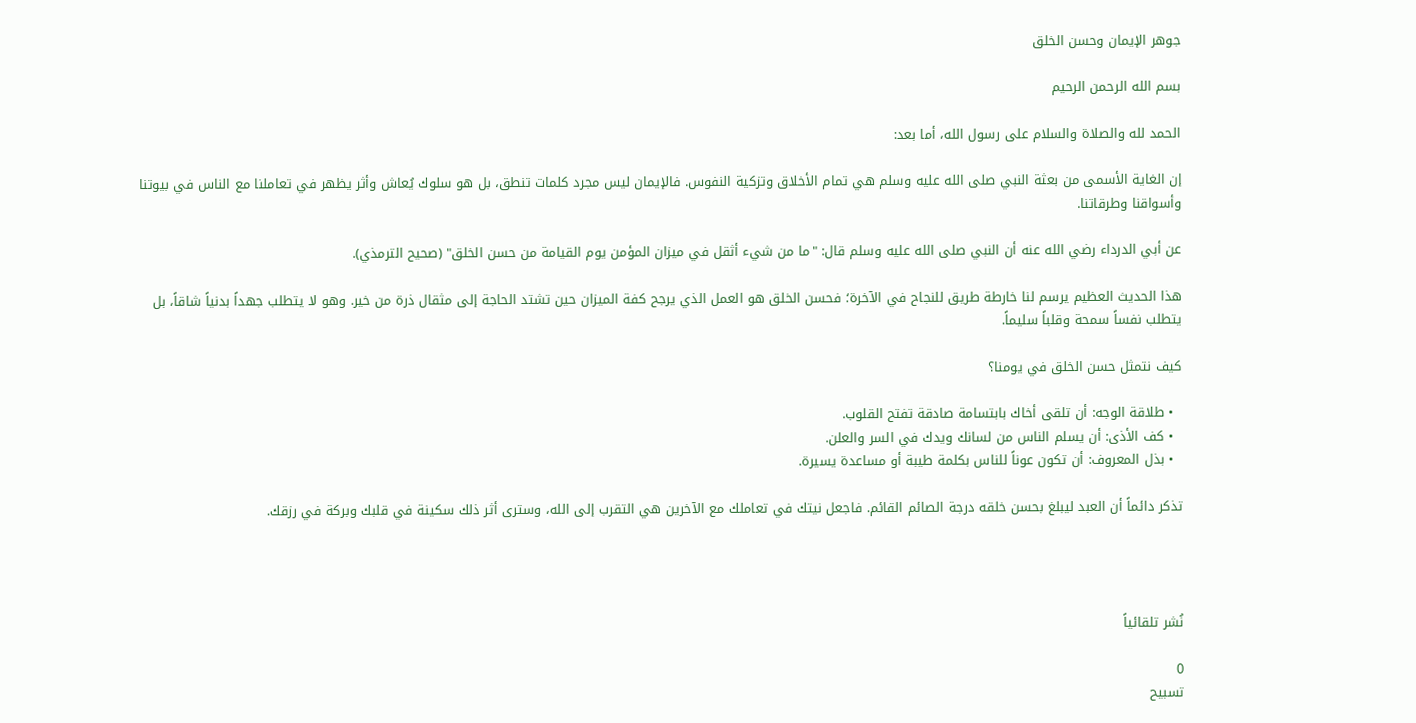جوهر الإيمان وحسن الخلق

بسم الله الرحمن الرحيم

الحمد لله والصلاة والسلام على رسول الله، أما بعد:

إن الغاية الأسمى من بعثة النبي صلى الله عليه وسلم هي تمام الأخلاق وتزكية النفوس. فالإيمان ليس مجرد كلمات تنطق، بل هو سلوك يُعاش وأثر يظهر في تعاملنا مع الناس في بيوتنا وأسواقنا وطرقاتنا.

عن أبي الدرداء رضي الله عنه أن النبي صلى الله عليه وسلم قال: "ما من شيء أثقل في ميزان المؤمن يوم القيامة من حسن الخلق" (صحيح الترمذي).

هذا الحديث العظيم يرسم لنا خارطة طريق للنجاح في الآخرة؛ فحسن الخلق هو العمل الذي يرجح كفة الميزان حين تشتد الحاجة إلى مثقال ذرة من خير. وهو لا يتطلب جهداً بدنياً شاقاً، بل يتطلب نفساً سمحة وقلباً سليماً.

كيف نتمثل حسن الخلق في يومنا؟

  • طلاقة الوجه: أن تلقى أخاك بابتسامة صادقة تفتح القلوب.
  • كف الأذى: أن يسلم الناس من لسانك ويدك في السر والعلن.
  • بذل المعروف: أن تكون عوناً للناس بكلمة طيبة أو مساعدة يسيرة.

تذكر دائماً أن العبد ليبلغ بحسن خلقه درجة الصائم القائم. فاجعل نيتك في تعاملك مع الآخرين هي التقرب إلى الله، وسترى أثر ذلك سكينة في قلبك وبركة في رزقك.




نُشر تلقائياً

0
تسبيح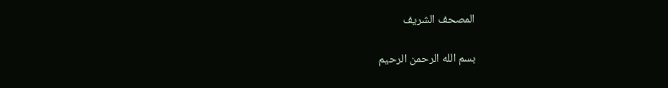المصحف الشريف

بسم الله الرحمن الرحيم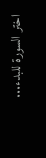اختر السورة للبدء...